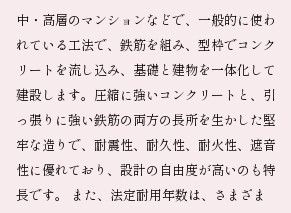中・高層のマンションなどで、一般的に使われている工法で、鉄筋を組み、型枠でコンクリートを流し込み、基礎と建物を一体化して建設します。圧縮に強いコンクリートと、引っ張りに強い鉄筋の両方の長所を生かした堅牢な造りで、耐震性、耐久性、耐火性、遮音性に優れており、設計の自由度が高いのも特長です。 また、法定耐用年数は、さまざま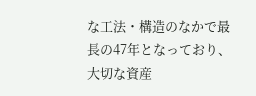な工法・構造のなかで最長の47年となっており、大切な資産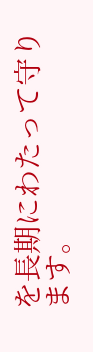を長期にわたって守ります。